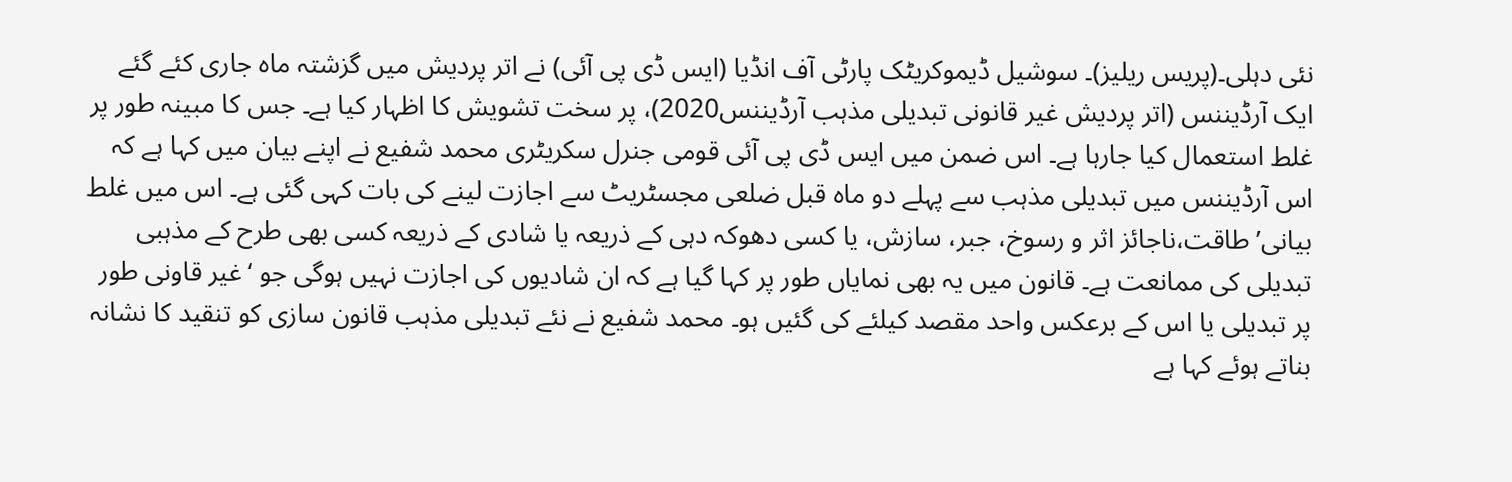نئی دہلی۔(پریس ریلیز)۔ سوشیل ڈیموکریٹک پارٹی آف انڈیا (ایس ڈی پی آئی) نے اتر پردیش میں گزشتہ ماہ جاری کئے گئے ایک آرڈیننس (اتر پردیش غیر قانونی تبدیلی مذہب آرڈیننس2020)، پر سخت تشویش کا اظہار کیا ہے۔ جس کا مبینہ طور پر غلط استعمال کیا جارہا ہے۔ اس ضمن میں ایس ڈی پی آئی قومی جنرل سکریٹری محمد شفیع نے اپنے بیان میں کہا ہے کہ اس آرڈیننس میں تبدیلی مذہب سے پہلے دو ماہ قبل ضلعی مجسٹریٹ سے اجازت لینے کی بات کہی گئی ہے۔ اس میں غلط بیانی’طاقت،ناجائز اثر و رسوخ، جبر، سازش، یا کسی دھوکہ دہی کے ذریعہ یا شادی کے ذریعہ کسی بھی طرح کے مذہبی تبدیلی کی ممانعت ہے۔ قانون میں یہ بھی نمایاں طور پر کہا گیا ہے کہ ان شادیوں کی اجازت نہیں ہوگی جو ‘غیر قاونی طور پر تبدیلی یا اس کے برعکس واحد مقصد کیلئے کی گئیں ہو۔ محمد شفیع نے نئے تبدیلی مذہب قانون سازی کو تنقید کا نشانہ بناتے ہوئے کہا ہے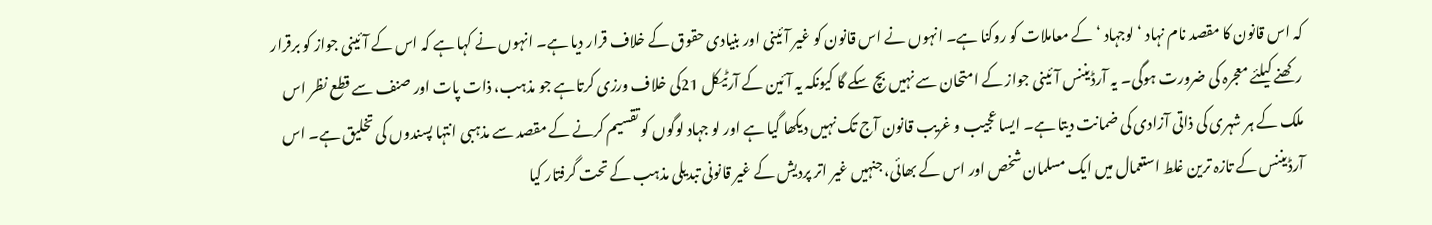کہ اس قانون کا مقصد نام نہاد ‘لوجہاد ‘کے معاملات کو روکنا ہے۔ انہوں نے اس قانون کو غیر آئینی اور بنیادی حقوق کے خلاف قرار دیا ہے۔ انہوں نے کہا ہے کہ اس کے آئینی جواز کو برقرار رکھنے کیلئے معجرہ کی ضرورت ہوگی۔ یہ آرڈیننس آئینی جواز کے امتحان سے نہیں بچ سکے گا کیونکہ یہ آئین کے آرٹیکل 21کی خلاف ورزی کرتاہے جو مذہب، ذات پات اور صنف سے قطع نظر اس ملک کے ہر شہری کی ذاتی آزادی کی ضمانت دیتا ہے۔ ایسا عجیب و غریب قانون آج تک نہیں دیکھا گیا ہے اور لو جہاد لوگوں کو تقسیم کرنے کے مقصد سے مذہبی انتہا پسندوں کی تخلیق ہے۔ اس آرڈیننس کے تازہ ترین غلط استعمال میں ایک مسلمان شخص اور اس کے بھائی، جنہیں غیر اتر پردیش کے غیر قانونی تبدیلی مذہب کے تحت گرفتار کیا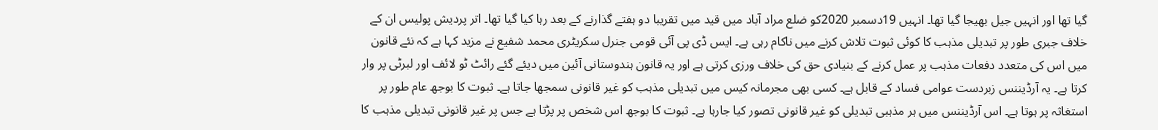گیا تھا اور انہیں جیل بھیجا گیا تھا۔ انہیں 19دسمبر 2020کو ضلع مراد آباد میں قید میں تقریبا دو ہفتے گذارنے کے بعد رہا کیا گیا تھا۔ اتر پردیش پولیس ان کے خلاف جبری طور پر تبدیلی مذہب کا کوئی ثبوت تلاش کرنے میں ناکام رہی ہے۔ ایس ڈی پی آئی قومی جنرل سکریٹری محمد شفیع نے مزید کہا ہے کہ نئے قانون میں اس کی متعدد دفعات مذہب پر عمل کرنے کے بنیادی حق کی خلاف ورزی کرتی ہے اور یہ قانون ہندوستانی آئین میں دیئے گئے رائٹ ٹو لائف اور لبرٹی پر وار کرتا ہے۔ یہ آرڈیننس زبردست عوامی فساد کے قابل ہے۔ کسی بھی مجرمانہ کیس میں تبدیلی مذہب کو غیر قانونی سمجھا جاتا ہے۔ ثبوت کا بوجھ عام طور پر استغاثہ پر ہوتا ہے۔ اس آرڈیننس میں ہر مذہبی تبدیلی کو غیر قانونی تصور کیا جارہا ہے۔ ثبوت کا بوجھ اس شخص پر پڑتا ہے جس پر غیر قانونی تبدیلی مذہب کا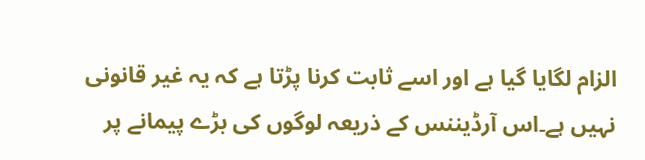الزام لگایا گیا ہے اور اسے ثابت کرنا پڑتا ہے کہ یہ غیر قانونی نہیں ہے۔اس آرڈیننس کے ذریعہ لوگوں کی بڑے پیمانے پر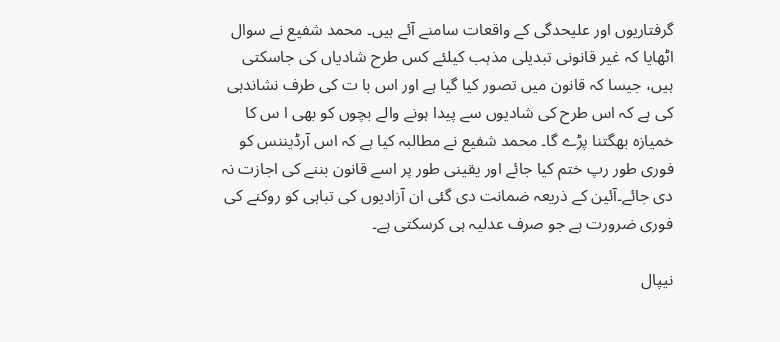گرفتاریوں اور علیحدگی کے واقعات سامنے آئے ہیں۔ محمد شفیع نے سوال اٹھایا کہ غیر قانونی تبدیلی مذہب کیلئے کس طرح شادیاں کی جاسکتی ہیں، جیسا کہ قانون میں تصور کیا گیا ہے اور اس با ت کی طرف نشاندہی کی ہے کہ اس طرح کی شادیوں سے پیدا ہونے والے بچوں کو بھی ا س کا خمیازہ بھگتنا پڑے گا۔ محمد شفیع نے مطالبہ کیا ہے کہ اس آرڈیننس کو فوری طور رپ ختم کیا جائے اور یقینی طور پر اسے قانون بننے کی اجازت نہ دی جائے۔آئین کے ذریعہ ضمانت دی گئی ان آزادیوں کی تباہی کو روکنے کی فوری ضرورت ہے جو صرف عدلیہ ہی کرسکتی ہے۔

نیپال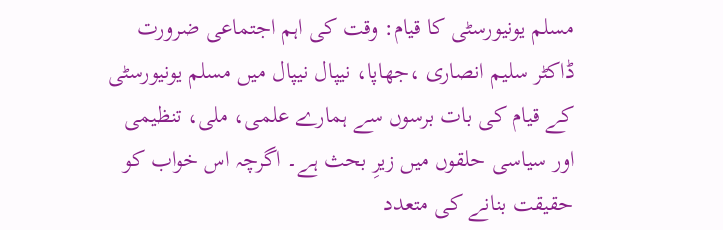مسلم یونیورسٹی کا قیام: وقت کی اہم اجتماعی ضرورت
ڈاکٹر سلیم انصاری ،جھاپا، نیپال نیپال میں مسلم یونیورسٹی کے قیام کی بات برسوں سے ہمارے علمی، ملی، تنظیمی اور سیاسی حلقوں میں زیرِ بحث ہے۔ اگرچہ اس خواب کو حقیقت بنانے کی متعدد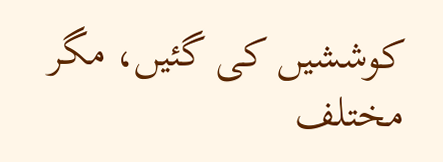کوششیں کی گئیں، مگر مختلف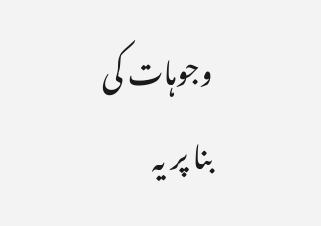وجوہات کی بنا پر یہ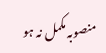منصوبہ مکمل نہ ہو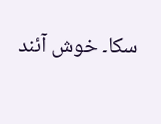سکا۔ خوش آئند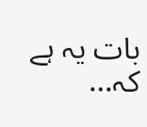بات یہ ہے کہ...